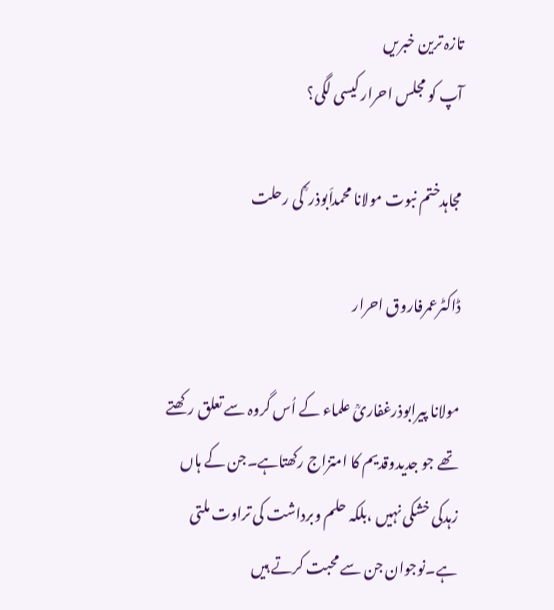تازہ ترین خبریں
آپ کو مجلس احرار کیسی لگی؟

مجاہدختم نبوت مولانا محمداَبوذر ؒ کی رحلت

ڈاکٹرعمرفاروق احرار

مولانا پیرابوذرغفاریؒ علماء کے اُس گروہ سے تعلق رکھتے تھے جو جدیدوقدیم کا امتزاج رکھتاہے۔جن کے ہاں زہدکی خشکی نہیں ،بلکہ حلم وبرداشت کی تراوت ملتی ہے۔نوجوان جن سے محبت کرتے ہیں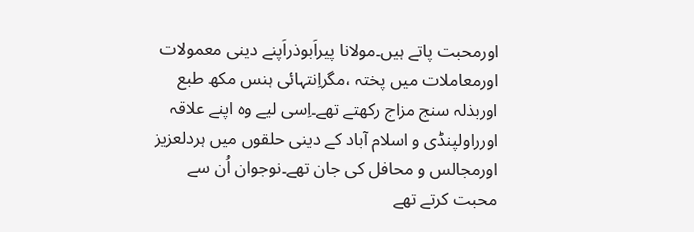اورمحبت پاتے ہیں۔مولانا پیراَبوذراَپنے دینی معمولات اورمعاملات میں پختہ ،مگراِنتہائی ہنس مکھ طبع اوربذلہ سنج مزاج رکھتے تھے۔اِسی لیے وہ اپنے علاقہ اورراولپنڈی و اسلام آباد کے دینی حلقوں میں ہردلعزیز اورمجالس و محافل کی جان تھے۔نوجوان اُن سے محبت کرتے تھے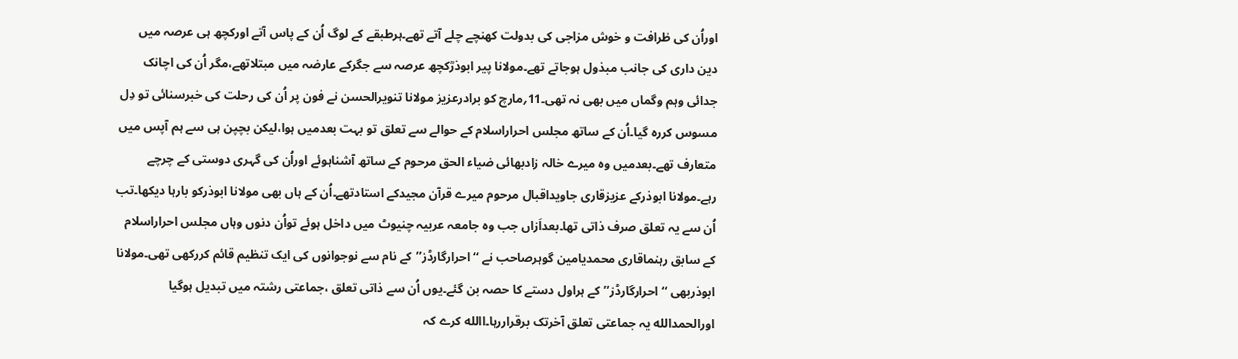اوراُن کی ظرافت و خوش مزاجی کی بدولت کھنچے چلے آتے تھے۔ہرطبقے کے لوگ اُن کے پاس آتے اورکچھ ہی عرصہ میں دین داری کی جانب مبذول ہوجاتے تھے۔مولانا پیر ابوذرؒکچھ عرصہ سے جگرکے عارضہ میں مبتلاتھے،مگر اُن کی اچانک جدائی وہم وگماں میں بھی نہ تھی۔11؍مارچ کو برادرعزیز مولانا تنویرالحسن نے فون پر اُن کی رحلت کی خبرسنائی تو دِل مسوس کررہ گیا۔اُن کے ساتھ مجلس احراراسلام کے حوالے سے تعلق تو بہت بعدمیں ہوا،لیکن بچپن ہی سے ہم آپس میں متعارف تھے۔بعدمیں وہ میرے خالہ زادبھائی ضیاء الحق مرحوم کے ساتھ آشناہوئے اوراُن کی گہری دوستی کے چرچے رہے۔مولانا ابوذرکے عزیزقاری جاویداقبال مرحوم میرے قرآن مجیدکے استادتھے۔اُن کے ہاں بھی مولانا ابوذرکو بارہا دیکھا۔تب اُن سے یہ تعلق صرف ذاتی تھا۔بعداَزاں جب وہ جامعہ عربیہ چنیوٹ میں داخل ہوئے تواُن دنوں وہاں مجلس احراراسلام کے سابق رہنماقاری محمدیامین گوہرصاحب نے ‘‘احرارگارڈز’’کے نام سے نوجوانوں کی ایک تنظیم قائم کررکھی تھی۔مولانا ابوذربھی ‘‘احرارگارڈز’’کے ہراول دستے کا حصہ بن گئے۔یوں اُن سے ذاتی تعلق ،جماعتی رشتہ میں تبدیل ہوگیا اورالحمدالله یہ جماعتی تعلق آخرتک برقراررہا۔االله کرے کہ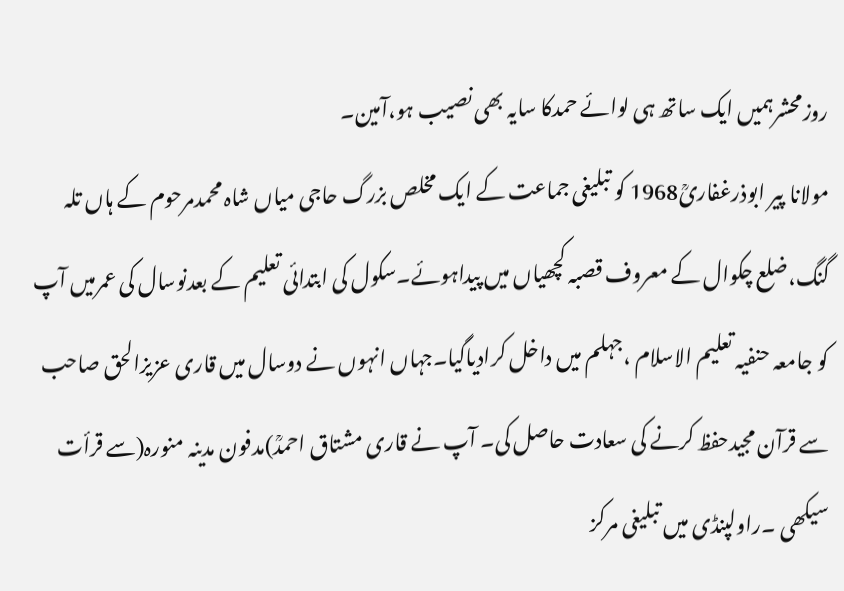روزمحشرہمیں ایک ساتھ ہی لوائے حمدکا سایہ بھی نصیب ہو،آمین۔
مولانا پیر ابوذرغفاریؒ1968 کو تبلیغی جماعت کے ایک مخلص بزرگ حاجی میاں شاہ محمدمرحوم کے ہاں تلہ گنگ،ضلع چکوال کے معروف قصبہ کچھیاں میں پیداہوئے۔سکول کی ابتدائی تعلیم کے بعدنوسال کی عمرمیں آپ کو جامعہ حنفیہ تعلیم الاسلام ،جہلم میں داخل کرادیاگیا۔جہاں انہوں نے دوسال میں قاری عزیزالحق صاحب سے قرآن مجیدحفظ کرنے کی سعادت حاصل کی۔ آپ نے قاری مشتاق احمدؒ)مدفون مدینہ منورہ(سے قرأت سیکھی ۔راولپنڈی میں تبلیغی مرکز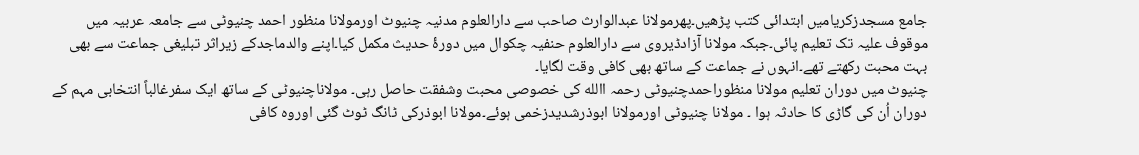جامع مسجدزکریامیں ابتدائی کتب پڑھیں۔پھرمولانا عبدالوارث صاحب سے دارالعلوم مدنیہ چنیوٹ اورمولانا منظور احمد چنیوٹی سے جامعہ عربیہ میں موقوف علیہ تک تعلیم پائی۔جبکہ مولانا آزادڈیروی سے دارالعلوم حنفیہ چکوال میں دورۂ حدیث مکمل کیا۔اپنے والدماجدکے زیراثر تبلیغی جماعت سے بھی بہت محبت رکھتے تھے۔انہوں نے جماعت کے ساتھ بھی کافی وقت لگایا۔
چنیوٹ میں دوران تعلیم مولانا منظوراحمدچنیوٹی رحمہ االله کی خصوصی محبت وشفقت حاصل رہی۔ مولاناچنیوٹی کے ساتھ ایک سفرغالباً انتخابی مہم کے دوران اُن کی گاڑی کا حادثہ ہوا ۔ مولانا چنیوٹی اورمولانا ابوذرشدیدزخمی ہوئے۔مولانا ابوذرکی ٹانگ ٹوٹ گئی اوروہ کافی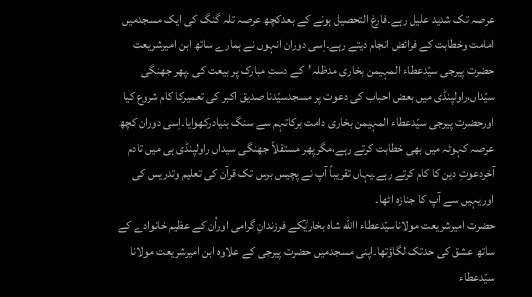عرصہ تک شدید علیل رہے۔فارغ التحصیل ہونے کے بعدکچھ عرصہ تلہ گنگ کی ایک مسجدمیں امامت وخطابت کے فرائض انجام دیتے رہے۔اِسی دوران انہوں نے ہمارے ساتھ ابن امیرشریعت حضرت پیرجی سیّدعطاء المہیمن بخاری مدظلہ’کے دستِ مبارک پر بیعت کی ۔پھر جھنگی سیّداں،راولپنڈی میں بعض احباب کی دعوت پر مسجدسیّدنا صدیق اکبر کی تعمیرکا کام شروع کیا اورحضرت پیرجی سیّدعطاء المہیمن بخاری دامت برکاتہم سے سنگ بنیادرکھوایا۔اِسی دوران کچھ عرصہ کہوٹہ میں بھی خطابت کرتے رہے،مگرپھر مستقلاً جھنگی سیداں راولپنڈی ہی میں تادم آخردعوتِ دین کا کام کرتے رہے۔یہاں تقریباً آپ نے پچیس برس تک قرآن کی تعلیم وتدریس کی اوریہیں سے آپ کا جنازہ اٹھا۔
حضرت امیرشریعت مولاناسیّدعطاء االله شاہ بخاریؒکے فرزندانِ گرامی اوراُن کے عظیم خانوادے کے ساتھ عشق کی حدتک لگاؤتھا۔اپنی مسجدمیں حضرت پیرجی کے علاوہ ابن امیرشریعت مولانا سیّدعطاء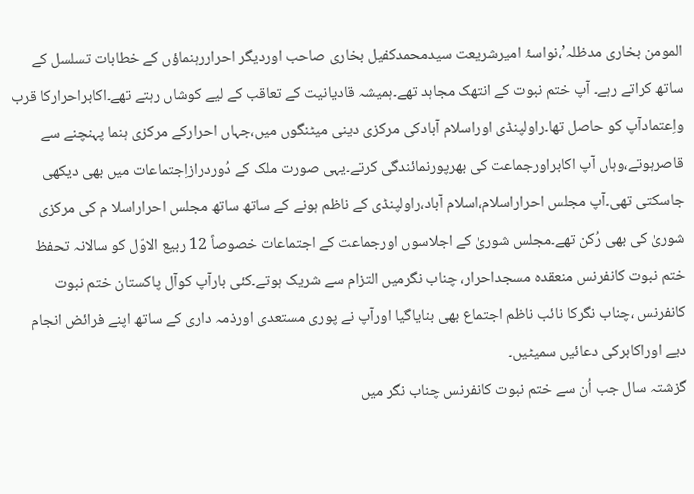المومن بخاری مدظلہ’،نواسۂ امیرشریعت سیدمحمدکفیل بخاری صاحب اوردیگر احراررہنماؤں کے خطابات تسلسل کے ساتھ کراتے رہے۔ آپ ختم نبوت کے انتھک مجاہد تھے۔ہمیشہ قادیانیت کے تعاقب کے لیے کوشاں رہتے تھے۔اکابراحرارکا قرب واِعتمادآپ کو حاصل تھا۔راولپنڈی اوراسلام آبادکی مرکزی دینی میٹنگوں میں،جہاں احرارکے مرکزی ہنما پہنچنے سے قاصرہوتے،وہاں آپ اکابراورجماعت کی بھرپورنمائندگی کرتے۔یہی صورت ملک کے دُوردرازاِجتماعات میں بھی دیکھی جاسکتی تھی۔آپ مجلس احراراسلام،اسلام آباد،راولپنڈی کے ناظم ہونے کے ساتھ ساتھ مجلس احراراسلا م کی مرکزی شوریٰ کی بھی رُکن تھے۔مجلس شوریٰ کے اجلاسوں اورجماعت کے اجتماعات خصوصاً 12 ربیع الاوّل کو سالانہ تحفظ ختم نبوت کانفرنس منعقدہ مسجداحرار، چناب نگرمیں التزام سے شریک ہوتے۔کئی بارآپ کوآل پاکستان ختم نبوت کانفرنس ،چناب نگرکا نائب ناظم اجتماع بھی بنایاگیا اورآپ نے پوری مستعدی اورذمہ داری کے ساتھ اپنے فرائض انجام دیے اوراکابرکی دعائیں سمیٹیں۔
گزشتہ سال جب اُن سے ختم نبوت کانفرنس چناب نگر میں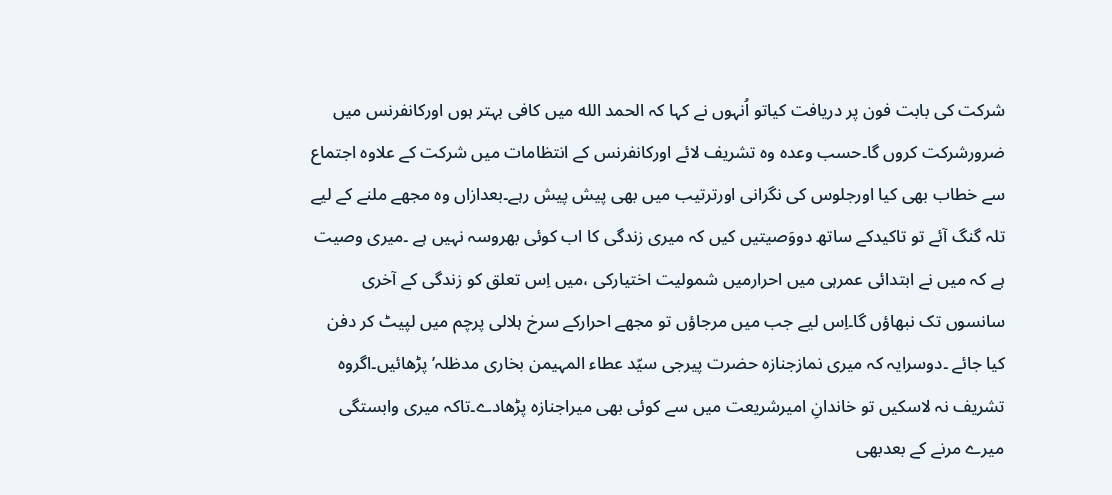شرکت کی بابت فون پر دریافت کیاتو اُنہوں نے کہا کہ الحمد الله میں کافی بہتر ہوں اورکانفرنس میں ضرورشرکت کروں گا۔حسب وعدہ وہ تشریف لائے اورکانفرنس کے انتظامات میں شرکت کے علاوہ اجتماع سے خطاب بھی کیا اورجلوس کی نگرانی اورترتیب میں بھی پیش پیش رہے۔بعدازاں وہ مجھے ملنے کے لیے تلہ گنگ آئے تو تاکیدکے ساتھ دووَصیتیں کیں کہ میری زندگی کا اب کوئی بھروسہ نہیں ہے ۔میری وصیت ہے کہ میں نے ابتدائی عمرہی میں احرارمیں شمولیت اختیارکی ،میں اِس تعلق کو زندگی کے آخری سانسوں تک نبھاؤں گا۔اِس لیے جب میں مرجاؤں تو مجھے احرارکے سرخ ہلالی پرچم میں لپیٹ کر دفن کیا جائے ۔دوسرایہ کہ میری نمازجنازہ حضرت پیرجی سیّد عطاء المہیمن بخاری مدظلہ’ پڑھائیں۔اگروہ تشریف نہ لاسکیں تو خاندانِ امیرشریعت میں سے کوئی بھی میراجنازہ پڑھادے۔تاکہ میری وابستگی میرے مرنے کے بعدبھی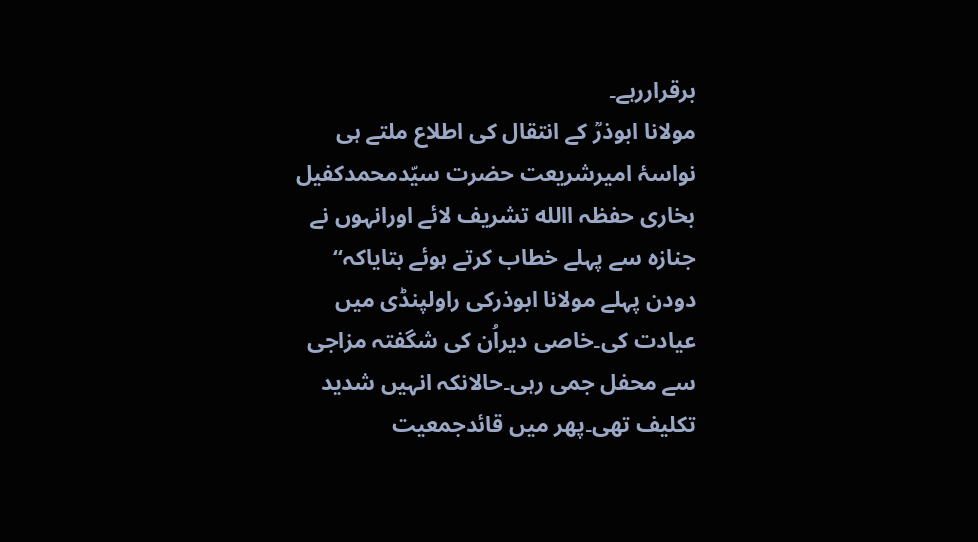برقراررہے۔
مولانا ابوذرؒ کے انتقال کی اطلاع ملتے ہی نواسۂ امیرشریعت حضرت سیّدمحمدکفیل بخاری حفظہ االله تشریف لائے اورانہوں نے جنازہ سے پہلے خطاب کرتے ہوئے بتایاکہ‘‘ دودن پہلے مولانا ابوذرکی راولپنڈی میں عیادت کی۔خاصی دیراُن کی شگفتہ مزاجی سے محفل جمی رہی۔حالانکہ انہیں شدید تکلیف تھی۔پھر میں قائدجمعیت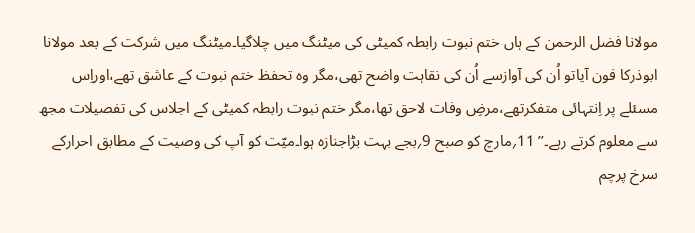مولانا فضل الرحمن کے ہاں ختم نبوت رابطہ کمیٹی کی میٹنگ میں چلاگیا۔میٹنگ میں شرکت کے بعد مولانا ابوذرکا فون آیاتو اُن کی آوازسے اُن کی نقاہت واضح تھی،مگر وہ تحفظ ختم نبوت کے عاشق تھے،اوراِس مسئلے پر اِنتہائی متفکرتھے،مرضِ وفات لاحق تھا،مگر ختم نبوت رابطہ کمیٹی کے اجلاس کی تفصیلات مجھ سے معلوم کرتے رہے۔’’ 11؍مارچ کو صبح 9؍بجے بہت بڑاجنازہ ہوا۔میّت کو آپ کی وصیت کے مطابق احرارکے سرخ پرچم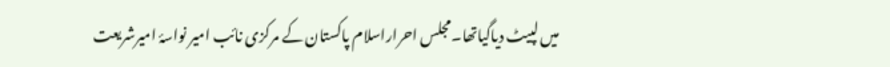میں لپیٹ دیاگیاتھا۔مجلس احراراسلام پاکستان کے مرکزی نائب امیر نواسۂ امیرشریعت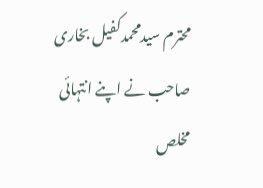محترم سیدمحمدکفیل بخاری صاحب نے اپنے انتہائی مخلص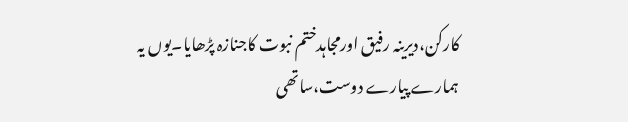کارکن،دیرینہ رفیق اورمجاہدختم نبوت کاجنازہ پڑھایا۔یوں یہ ہمارے پیارے دوست،ساتھی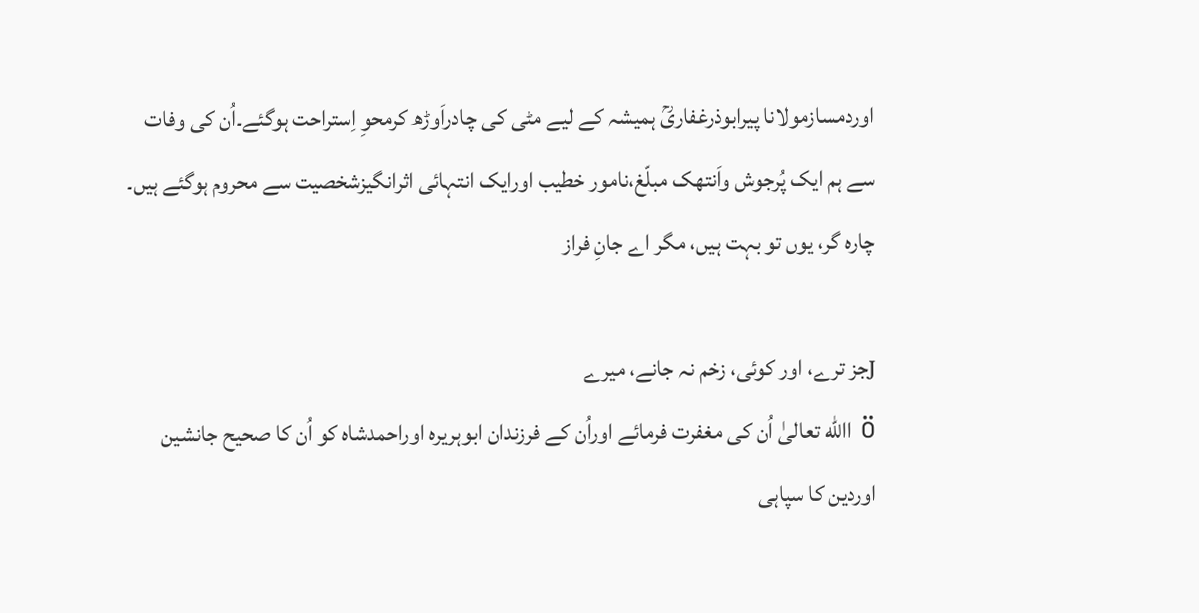اوردمسازمولانا پیرابوذرغفاریؒ ہمیشہ کے لیے مٹی کی چادراَوڑھ کرمحوِ اِستراحت ہوگئے۔اُن کی وفات سے ہم ایک پُرجوش واَنتھک مبلّغ،نامور خطیب اورایک انتہائی اثرانگیزشخصیت سے محروم ہوگئے ہیں۔
چارہ گر، یوں تو بہت ہیں، مگر اے جانِ فراز

Jجز ترے، اور کوئی، زخم نہ جانے، میرے
ö االله تعالیٰ اُن کی مغفرت فرمائے اوراُن کے فرزندان ابوہریرہ اوراحمدشاہ کو اُن کا صحیح جانشین اوردین کا سپاہی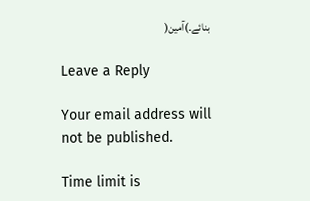بنائے۔)آمین(

Leave a Reply

Your email address will not be published.

Time limit is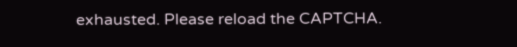exhausted. Please reload the CAPTCHA.